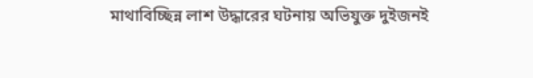মাথাবিচ্ছিন্ন লাশ উদ্ধারের ঘটনায় অভিযুক্ত দুইজনই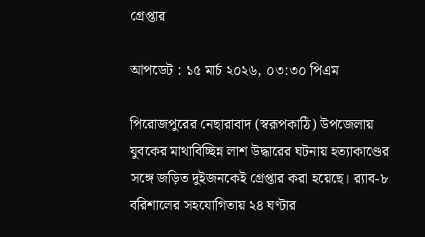গ্রেপ্তার

আপডেট : ১৫ মার্চ ২০২৬, ০৩:৩০ পিএম

পিরোজপুরের নেছারাবাদ (স্বরূপকাঠি) উপজেলায় যুবকের মাথাবিচ্ছিন্ন লাশ উদ্ধারের ঘটনায় হত্যাকাণ্ডের সঙ্গে জড়িত দুইজনকেই গ্রেপ্তার করা হয়েছে। র‍্যাব-৮ বরিশালের সহযোগিতায় ২৪ ঘণ্টার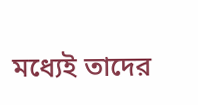মধ্যেই তাদের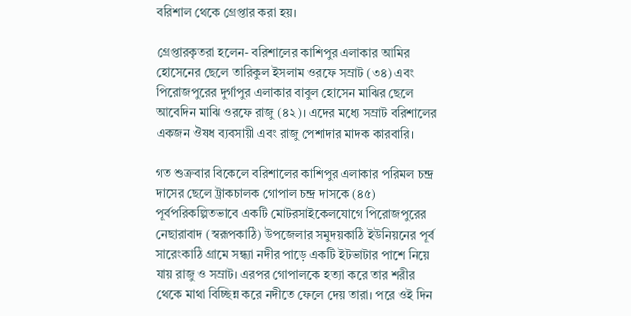বরিশাল থেকে গ্রেপ্তার করা হয়।

গ্রেপ্তারকৃতরা হলেন- বরিশালের কাশিপুর এলাকার আমির হোসেনের ছেলে তারিকুল ইসলাম ওরফে সম্রাট (৩৪) এবং পিরোজপুরের দুর্গাপুর এলাকার বাবুল হোসেন মাঝির ছেলে আবেদিন মাঝি ওরফে রাজু (৪২)। এদের মধ্যে সম্রাট বরিশালের একজন ঔষধ ব্যবসায়ী এবং রাজু পেশাদার মাদক কারবারি।

গত শুক্রবার বিকেলে বরিশালের কাশিপুর এলাকার পরিমল চন্দ্র দাসের ছেলে ট্রাকচালক গোপাল চন্দ্র দাসকে (৪৫) পূর্বপরিকল্পিতভাবে একটি মোটরসাইকেলযোগে পিরোজপুরের নেছারাবাদ (স্বরূপকাঠি) উপজেলার সমুদয়কাঠি ইউনিয়নের পূর্ব সারেংকাঠি গ্রামে সন্ধ্যা নদীর পাড়ে একটি ইটভাটার পাশে নিয়ে যায় রাজু ও সম্রাট। এরপর গোপালকে হত্যা করে তার শরীর থেকে মাথা বিচ্ছিন্ন করে নদীতে ফেলে দেয় তারা। পরে ওই দিন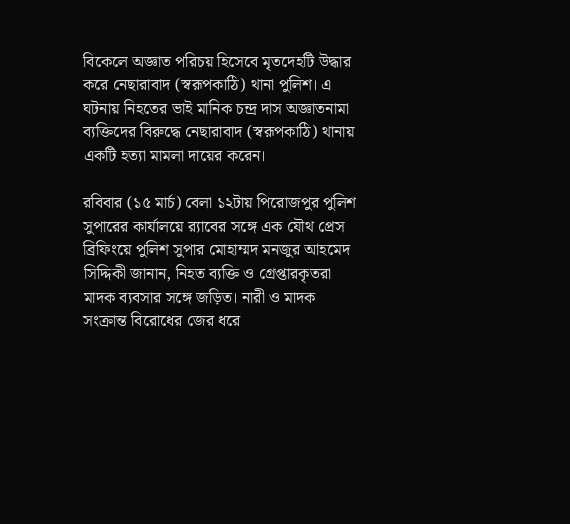বিকেলে অজ্ঞাত পরিচয় হিসেবে মৃতদেহটি উদ্ধার করে নেছারাবাদ (স্বরূপকাঠি) থানা পুলিশ। এ ঘটনায় নিহতের ভাই মানিক চন্দ্র দাস অজ্ঞাতনামা ব্যক্তিদের বিরুদ্ধে নেছারাবাদ (স্বরূপকাঠি) থানায় একটি হত্যা মামলা দায়ের করেন।

রবিবার (১৫ মার্চ) বেলা ১২টায় পিরোজপুর পুলিশ সুপারের কার্যালয়ে র‍্যাবের সঙ্গে এক যৌথ প্রেস ব্রিফিংয়ে পুলিশ সুপার মোহাম্মদ মনজুর আহমেদ সিদ্দিকী জানান, নিহত ব্যক্তি ও গ্রেপ্তারকৃতরা মাদক ব্যবসার সঙ্গে জড়িত। নারী ও মাদক সংক্রান্ত বিরোধের জের ধরে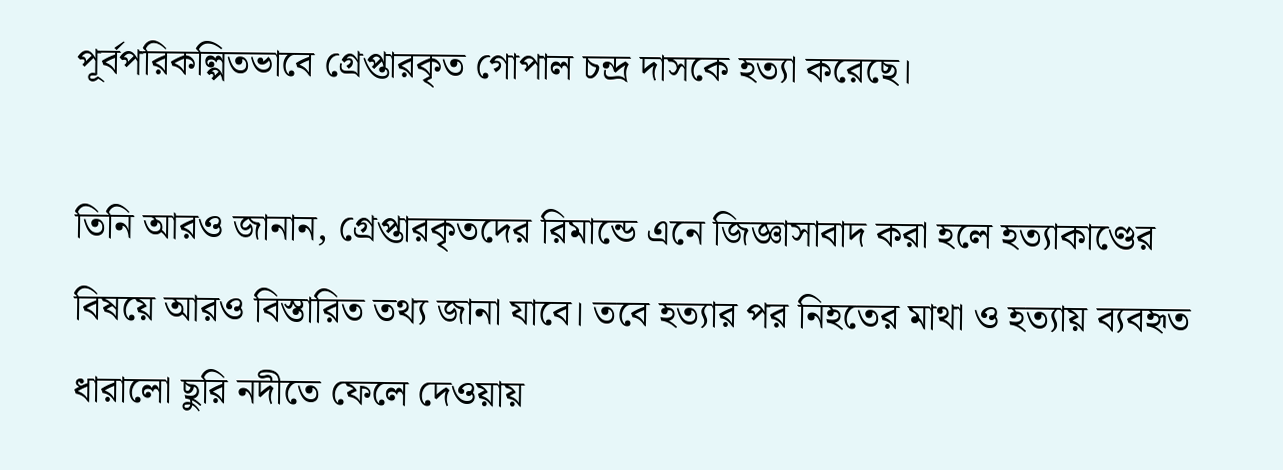পূর্বপরিকল্পিতভাবে গ্রেপ্তারকৃত গোপাল চন্দ্র দাসকে হত্যা করেছে।

তিনি আরও জানান, গ্রেপ্তারকৃতদের রিমান্ডে এনে জিজ্ঞাসাবাদ করা হলে হত্যাকাণ্ডের বিষয়ে আরও বিস্তারিত তথ্য জানা যাবে। তবে হত্যার পর নিহতের মাথা ও হত্যায় ব্যবহৃত ধারালো ছুরি নদীতে ফেলে দেওয়ায়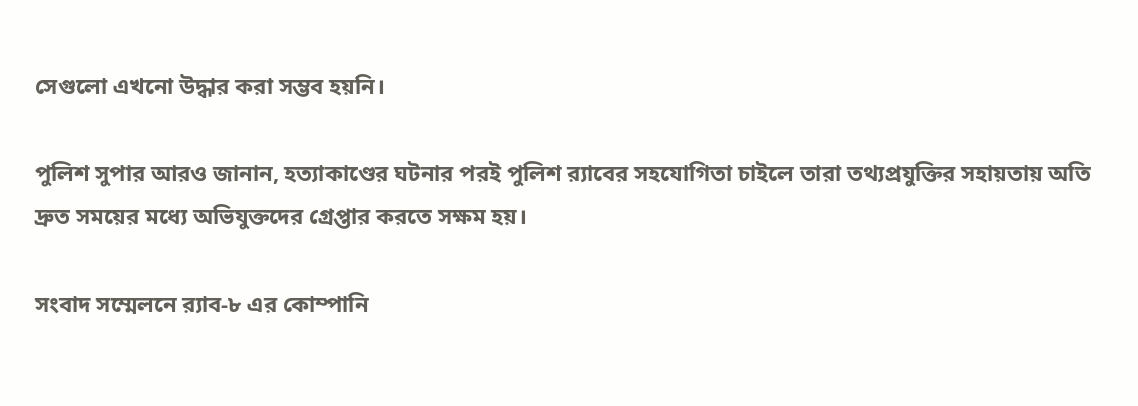সেগুলো এখনো উদ্ধার করা সম্ভব হয়নি।

পুলিশ সুপার আরও জানান, হত্যাকাণ্ডের ঘটনার পরই পুলিশ র‍্যাবের সহযোগিতা চাইলে তারা তথ্যপ্রযুক্তির সহায়তায় অতি দ্রুত সময়ের মধ্যে অভিযুক্তদের গ্রেপ্তার করতে সক্ষম হয়।

সংবাদ সম্মেলনে র‍্যাব-৮ এর কোম্পানি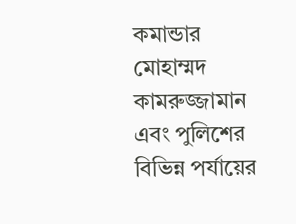কমান্ডার মোহাম্মদ কামরুজ্জামান এবং পুলিশের বিভিন্ন পর্যায়ের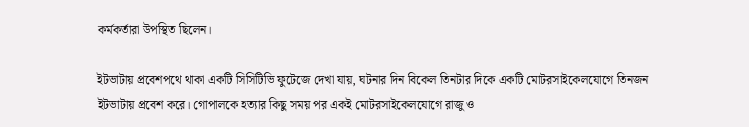কর্মকর্তারা উপস্থিত ছিলেন।

ইটভাটায় প্রবেশপথে থাকা একটি সিসিটিভি ফুটেজে দেখা যায়, ঘটনার দিন বিকেল তিনটার দিকে একটি মোটরসাইকেলযোগে তিনজন ইটভাটায় প্রবেশ করে। গোপালকে হত্যার কিছু সময় পর একই মোটরসাইকেলযোগে রাজু ও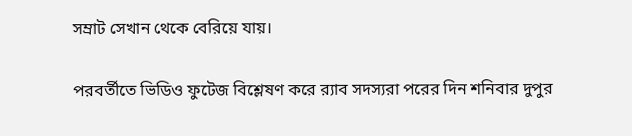সম্রাট সেখান থেকে বেরিয়ে যায়।

পরবর্তীতে ভিডিও ফুটেজ বিশ্লেষণ করে র‍্যাব সদস্যরা পরের দিন শনিবার দুপুর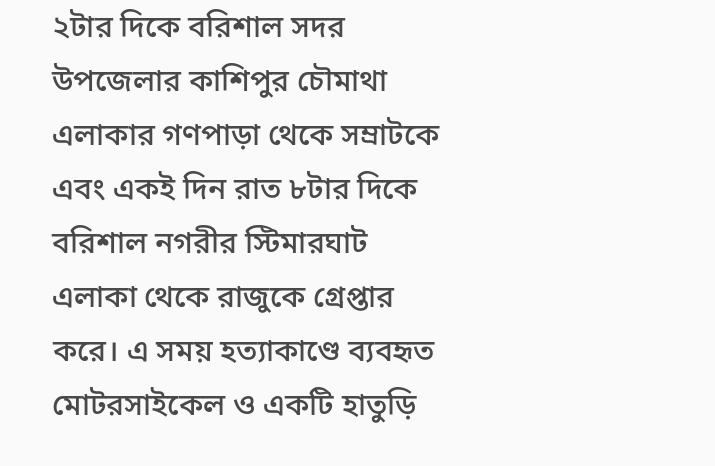২টার দিকে বরিশাল সদর উপজেলার কাশিপুর চৌমাথা এলাকার গণপাড়া থেকে সম্রাটকে এবং একই দিন রাত ৮টার দিকে বরিশাল নগরীর স্টিমারঘাট এলাকা থেকে রাজুকে গ্রেপ্তার করে। এ সময় হত্যাকাণ্ডে ব্যবহৃত মোটরসাইকেল ও একটি হাতুড়ি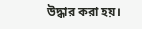উদ্ধার করা হয়।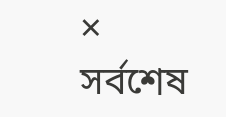×
সর্বশেষ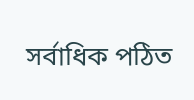সর্বাধিক পঠিত